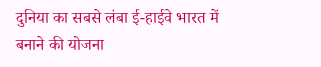दुनिया का सबसे लंबा ई-हाईवे भारत में बनाने की योजना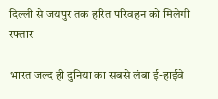दिल्ली से जयपुर तक हरित परिवहन को मिलेगी रफ्तार

भारत जल्द ही दुनिया का सबसे लंबा ई-हाईवे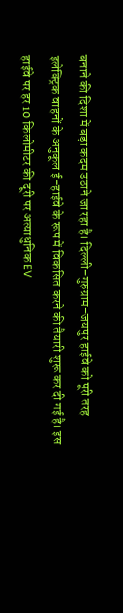बनाने की दिशा में बड़ा कदम उठाने जा रहा है। दिल्ली–गुरुग्राम–जयपुर हाईवे को पूरी तरह इलेक्ट्रिक वाहनों के अनुकूल ई-हाईवे के रूप में विकसित करने की तैयारी शुरू कर दी गई है। इस हाईवे पर हर 10 किलोमीटर की दूरी पर अत्याधुनिक EV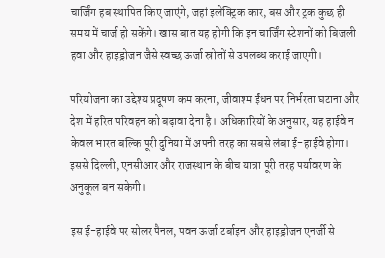चार्जिंग हब स्थापित किए जाएंगे, जहां इलेक्ट्रिक कार, बस और ट्रक कुछ ही समय में चार्ज हो सकेंगे। खास बात यह होगी कि इन चार्जिंग स्टेशनों को बिजली हवा और हाइड्रोजन जैसे स्वच्छ ऊर्जा स्रोतों से उपलब्ध कराई जाएगी।

परियोजना का उद्देश्य प्रदूषण कम करना, जीवाश्म ईंधन पर निर्भरता घटाना और देश में हरित परिवहन को बढ़ावा देना है। अधिकारियों के अनुसार, यह हाईवे न केवल भारत बल्कि पूरी दुनिया में अपनी तरह का सबसे लंबा ई-हाईवे होगा। इससे दिल्ली, एनसीआर और राजस्थान के बीच यात्रा पूरी तरह पर्यावरण के अनुकूल बन सकेगी।

इस ई-हाईवे पर सोलर पैनल, पवन ऊर्जा टर्बाइन और हाइड्रोजन एनर्जी से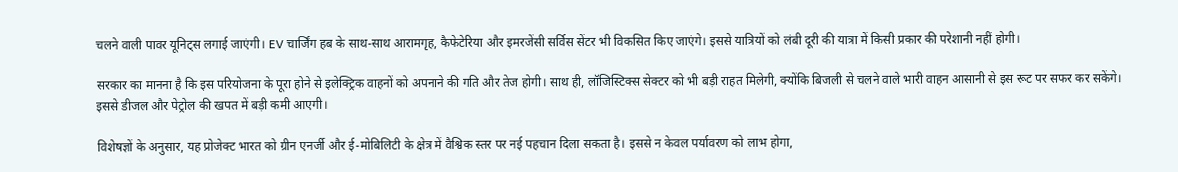चलने वाली पावर यूनिट्स लगाई जाएंगी। EV चार्जिंग हब के साथ-साथ आरामगृह, कैफेटेरिया और इमरजेंसी सर्विस सेंटर भी विकसित किए जाएंगे। इससे यात्रियों को लंबी दूरी की यात्रा में किसी प्रकार की परेशानी नहीं होगी।

सरकार का मानना है कि इस परियोजना के पूरा होने से इलेक्ट्रिक वाहनों को अपनाने की गति और तेज होगी। साथ ही, लॉजिस्टिक्स सेक्टर को भी बड़ी राहत मिलेगी, क्योंकि बिजली से चलने वाले भारी वाहन आसानी से इस रूट पर सफर कर सकेंगे। इससे डीजल और पेट्रोल की खपत में बड़ी कमी आएगी।

विशेषज्ञों के अनुसार, यह प्रोजेक्ट भारत को ग्रीन एनर्जी और ई-मोबिलिटी के क्षेत्र में वैश्विक स्तर पर नई पहचान दिला सकता है। इससे न केवल पर्यावरण को लाभ होगा,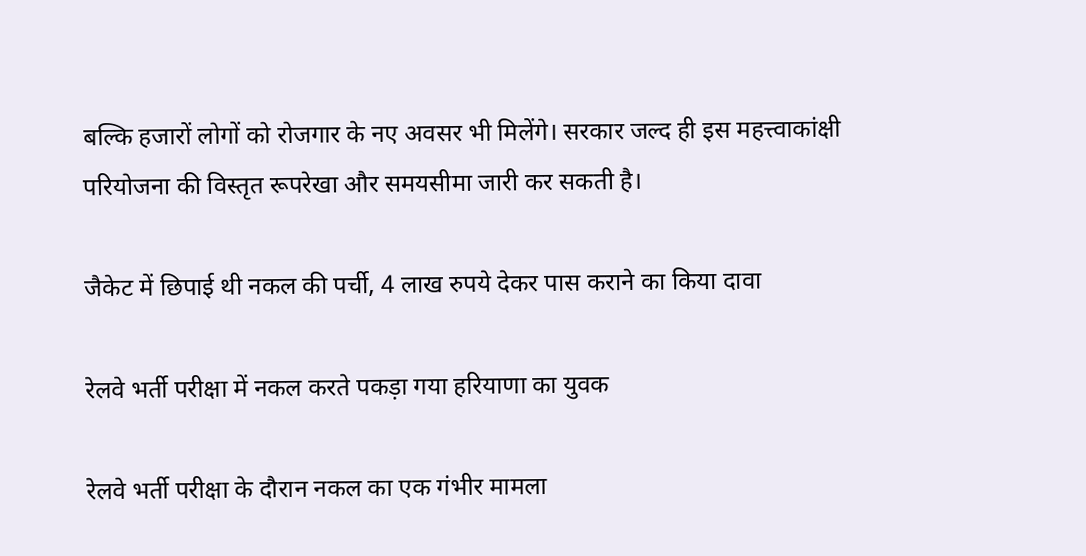बल्कि हजारों लोगों को रोजगार के नए अवसर भी मिलेंगे। सरकार जल्द ही इस महत्त्वाकांक्षी परियोजना की विस्तृत रूपरेखा और समयसीमा जारी कर सकती है।

जैकेट में छिपाई थी नकल की पर्ची, 4 लाख रुपये देकर पास कराने का किया दावा

रेलवे भर्ती परीक्षा में नकल करते पकड़ा गया हरियाणा का युवक

रेलवे भर्ती परीक्षा के दौरान नकल का एक गंभीर मामला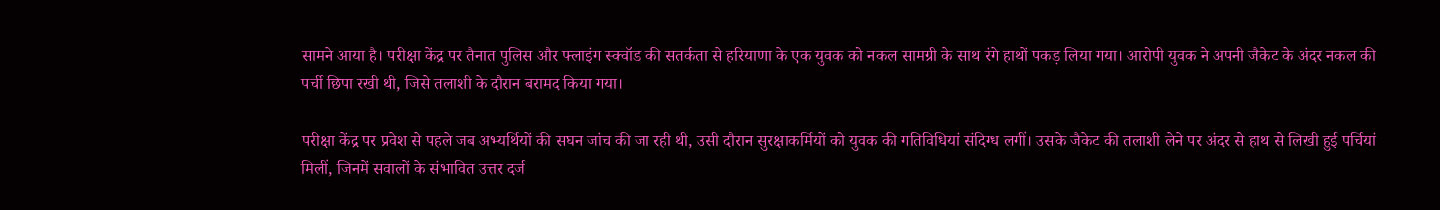सामने आया है। परीक्षा केंद्र पर तैनात पुलिस और फ्लाइंग स्क्वॉड की सतर्कता से हरियाणा के एक युवक को नकल सामग्री के साथ रंगे हाथों पकड़ लिया गया। आरोपी युवक ने अपनी जैकेट के अंदर नकल की पर्ची छिपा रखी थी, जिसे तलाशी के दौरान बरामद किया गया।

परीक्षा केंद्र पर प्रवेश से पहले जब अभ्यर्थियों की सघन जांच की जा रही थी, उसी दौरान सुरक्षाकर्मियों को युवक की गतिविधियां संदिग्ध लगीं। उसके जैकेट की तलाशी लेने पर अंदर से हाथ से लिखी हुई पर्चियां मिलीं, जिनमें सवालों के संभावित उत्तर दर्ज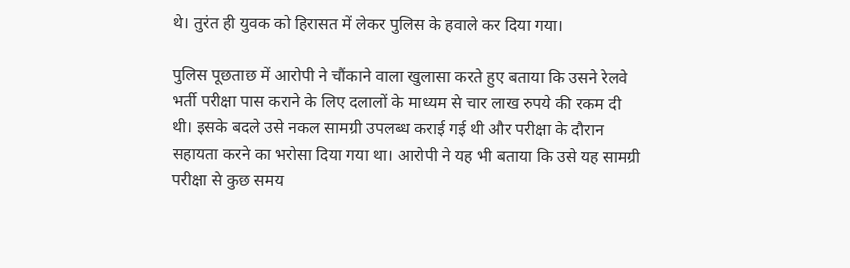थे। तुरंत ही युवक को हिरासत में लेकर पुलिस के हवाले कर दिया गया।

पुलिस पूछताछ में आरोपी ने चौंकाने वाला खुलासा करते हुए बताया कि उसने रेलवे भर्ती परीक्षा पास कराने के लिए दलालों के माध्यम से चार लाख रुपये की रकम दी थी। इसके बदले उसे नकल सामग्री उपलब्ध कराई गई थी और परीक्षा के दौरान सहायता करने का भरोसा दिया गया था। आरोपी ने यह भी बताया कि उसे यह सामग्री परीक्षा से कुछ समय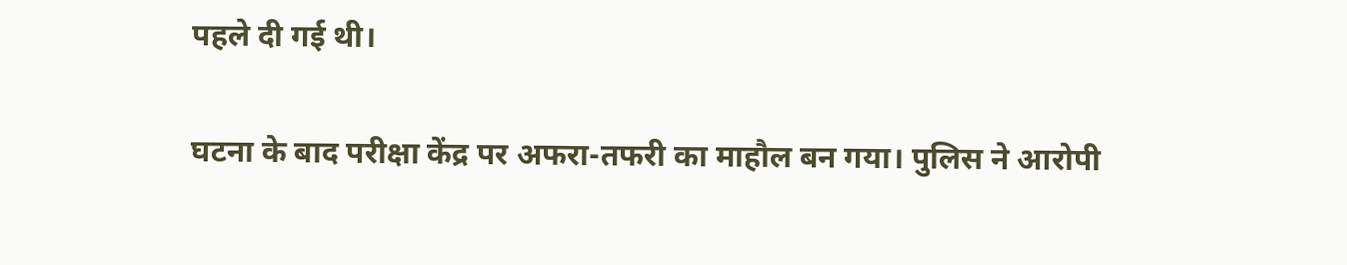पहले दी गई थी।

घटना के बाद परीक्षा केंद्र पर अफरा-तफरी का माहौल बन गया। पुलिस ने आरोपी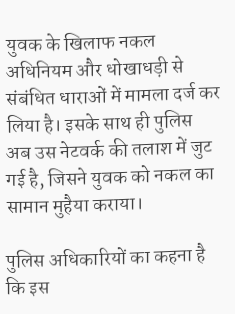युवक के खिलाफ नकल अधिनियम और धोखाधड़ी से संबंधित धाराओं में मामला दर्ज कर लिया है। इसके साथ ही पुलिस अब उस नेटवर्क की तलाश में जुट गई है, जिसने युवक को नकल का सामान मुहैया कराया।

पुलिस अधिकारियों का कहना है कि इस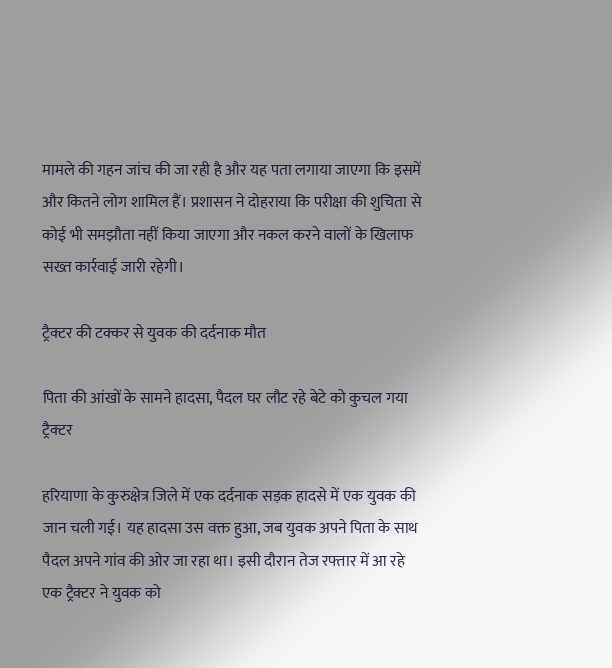मामले की गहन जांच की जा रही है और यह पता लगाया जाएगा कि इसमें और कितने लोग शामिल हैं। प्रशासन ने दोहराया कि परीक्षा की शुचिता से कोई भी समझौता नहीं किया जाएगा और नकल करने वालों के खिलाफ सख्त कार्रवाई जारी रहेगी।

ट्रैक्टर की टक्कर से युवक की दर्दनाक मौत

पिता की आंखों के सामने हादसा, पैदल घर लौट रहे बेटे को कुचल गया ट्रैक्टर

हरियाणा के कुरुक्षेत्र जिले में एक दर्दनाक सड़क हादसे में एक युवक की जान चली गई। यह हादसा उस वक्त हुआ, जब युवक अपने पिता के साथ पैदल अपने गांव की ओर जा रहा था। इसी दौरान तेज रफ्तार में आ रहे एक ट्रैक्टर ने युवक को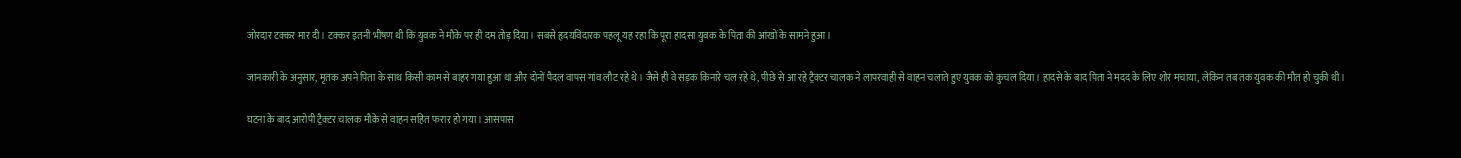जोरदार टक्कर मार दी। टक्कर इतनी भीषण थी कि युवक ने मौके पर ही दम तोड़ दिया। सबसे हृदयविदारक पहलू यह रहा कि पूरा हादसा युवक के पिता की आंखों के सामने हुआ।

जानकारी के अनुसार, मृतक अपने पिता के साथ किसी काम से बाहर गया हुआ था और दोनों पैदल वापस गांव लौट रहे थे। जैसे ही वे सड़क किनारे चल रहे थे, पीछे से आ रहे ट्रैक्टर चालक ने लापरवाही से वाहन चलाते हुए युवक को कुचल दिया। हादसे के बाद पिता ने मदद के लिए शोर मचाया, लेकिन तब तक युवक की मौत हो चुकी थी।

घटना के बाद आरोपी ट्रैक्टर चालक मौके से वाहन सहित फरार हो गया। आसपास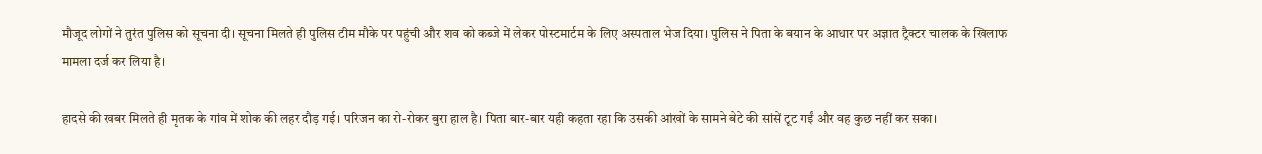मौजूद लोगों ने तुरंत पुलिस को सूचना दी। सूचना मिलते ही पुलिस टीम मौके पर पहुंची और शव को कब्जे में लेकर पोस्टमार्टम के लिए अस्पताल भेज दिया। पुलिस ने पिता के बयान के आधार पर अज्ञात ट्रैक्टर चालक के खिलाफ मामला दर्ज कर लिया है।

हादसे की खबर मिलते ही मृतक के गांव में शोक की लहर दौड़ गई। परिजन का रो-रोकर बुरा हाल है। पिता बार-बार यही कहता रहा कि उसकी आंखों के सामने बेटे की सांसें टूट गईं और वह कुछ नहीं कर सका।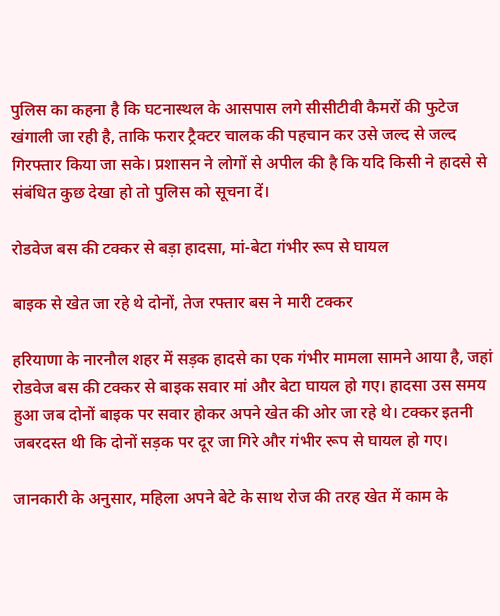पुलिस का कहना है कि घटनास्थल के आसपास लगे सीसीटीवी कैमरों की फुटेज खंगाली जा रही है, ताकि फरार ट्रैक्टर चालक की पहचान कर उसे जल्द से जल्द गिरफ्तार किया जा सके। प्रशासन ने लोगों से अपील की है कि यदि किसी ने हादसे से संबंधित कुछ देखा हो तो पुलिस को सूचना दें।

रोडवेज बस की टक्कर से बड़ा हादसा, मां-बेटा गंभीर रूप से घायल

बाइक से खेत जा रहे थे दोनों, तेज रफ्तार बस ने मारी टक्कर

हरियाणा के नारनौल शहर में सड़क हादसे का एक गंभीर मामला सामने आया है, जहां रोडवेज बस की टक्कर से बाइक सवार मां और बेटा घायल हो गए। हादसा उस समय हुआ जब दोनों बाइक पर सवार होकर अपने खेत की ओर जा रहे थे। टक्कर इतनी जबरदस्त थी कि दोनों सड़क पर दूर जा गिरे और गंभीर रूप से घायल हो गए।

जानकारी के अनुसार, महिला अपने बेटे के साथ रोज की तरह खेत में काम के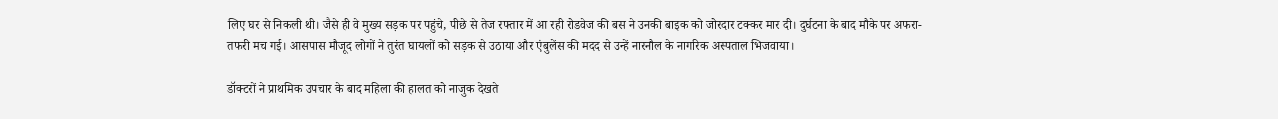लिए घर से निकली थी। जैसे ही वे मुख्य सड़क पर पहुंचे, पीछे से तेज रफ्तार में आ रही रोडवेज की बस ने उनकी बाइक को जोरदार टक्कर मार दी। दुर्घटना के बाद मौके पर अफरा-तफरी मच गई। आसपास मौजूद लोगों ने तुरंत घायलों को सड़क से उठाया और एंबुलेंस की मदद से उन्हें नारनौल के नागरिक अस्पताल भिजवाया।

डॉक्टरों ने प्राथमिक उपचार के बाद महिला की हालत को नाजुक देखते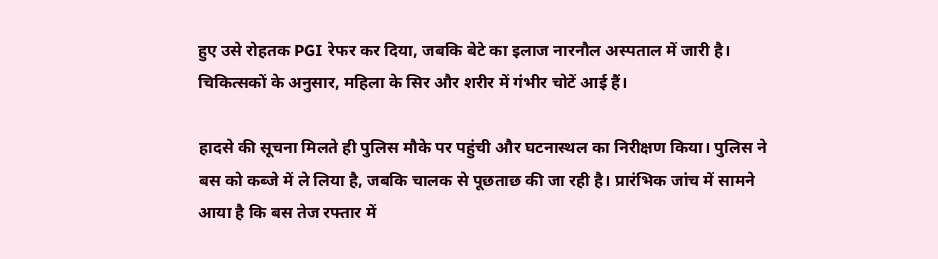हुए उसे रोहतक PGI रेफर कर दिया, जबकि बेटे का इलाज नारनौल अस्पताल में जारी है। चिकित्सकों के अनुसार, महिला के सिर और शरीर में गंभीर चोटें आई हैं।

हादसे की सूचना मिलते ही पुलिस मौके पर पहुंची और घटनास्थल का निरीक्षण किया। पुलिस ने बस को कब्जे में ले लिया है, जबकि चालक से पूछताछ की जा रही है। प्रारंभिक जांच में सामने आया है कि बस तेज रफ्तार में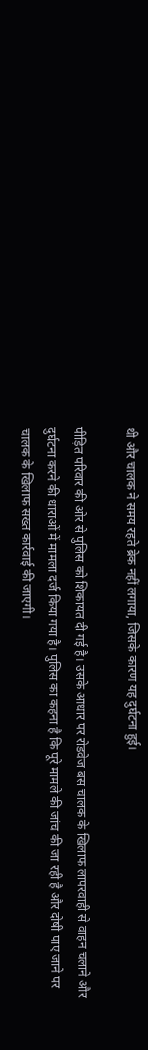थी और चालक ने समय रहते ब्रेक नहीं लगाया, जिसके कारण यह दुर्घटना हुई।

पीड़ित परिवार की ओर से पुलिस को शिकायत दी गई है। उसके आधार पर रोडवेज बस चालक के खिलाफ लापरवाही से वाहन चलाने और दुर्घटना करने की धाराओं में मामला दर्ज किया गया है। पुलिस का कहना है कि पूरे मामले की जांच की जा रही है और दोषी पाए जाने पर चालक के खिलाफ सख्त कार्रवाई की जाएगी।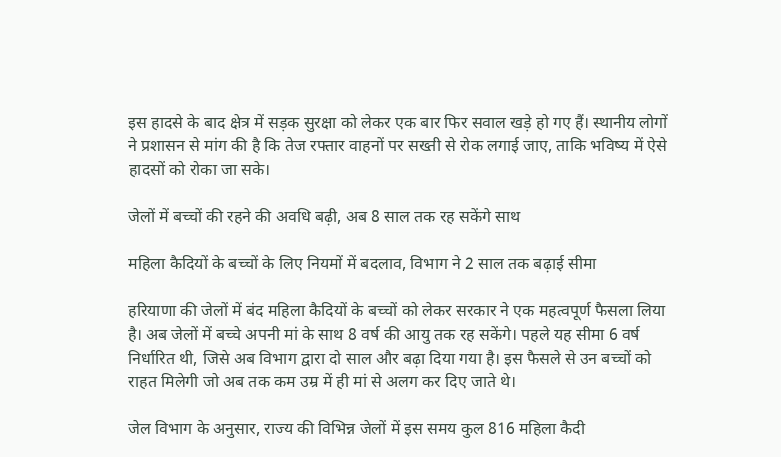इस हादसे के बाद क्षेत्र में सड़क सुरक्षा को लेकर एक बार फिर सवाल खड़े हो गए हैं। स्थानीय लोगों ने प्रशासन से मांग की है कि तेज रफ्तार वाहनों पर सख्ती से रोक लगाई जाए, ताकि भविष्य में ऐसे हादसों को रोका जा सके।

जेलों में बच्चों की रहने की अवधि बढ़ी, अब 8 साल तक रह सकेंगे साथ

महिला कैदियों के बच्चों के लिए नियमों में बदलाव, विभाग ने 2 साल तक बढ़ाई सीमा

हरियाणा की जेलों में बंद महिला कैदियों के बच्चों को लेकर सरकार ने एक महत्वपूर्ण फैसला लिया है। अब जेलों में बच्चे अपनी मां के साथ 8 वर्ष की आयु तक रह सकेंगे। पहले यह सीमा 6 वर्ष निर्धारित थी, जिसे अब विभाग द्वारा दो साल और बढ़ा दिया गया है। इस फैसले से उन बच्चों को राहत मिलेगी जो अब तक कम उम्र में ही मां से अलग कर दिए जाते थे।

जेल विभाग के अनुसार, राज्य की विभिन्न जेलों में इस समय कुल 816 महिला कैदी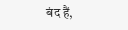बंद हैं,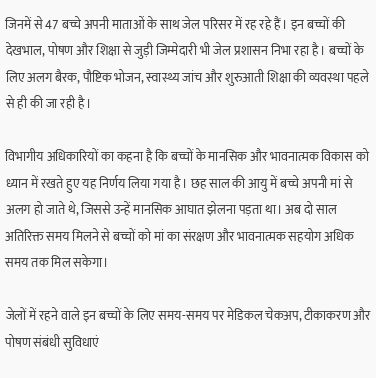जिनमें से 47 बच्चे अपनी माताओं के साथ जेल परिसर में रह रहे हैं। इन बच्चों की देखभाल, पोषण और शिक्षा से जुड़ी जिम्मेदारी भी जेल प्रशासन निभा रहा है। बच्चों के लिए अलग बैरक, पौष्टिक भोजन, स्वास्थ्य जांच और शुरुआती शिक्षा की व्यवस्था पहले से ही की जा रही है।

विभागीय अधिकारियों का कहना है कि बच्चों के मानसिक और भावनात्मक विकास को ध्यान में रखते हुए यह निर्णय लिया गया है। छह साल की आयु में बच्चे अपनी मां से अलग हो जाते थे, जिससे उन्हें मानसिक आघात झेलना पड़ता था। अब दो साल अतिरिक्त समय मिलने से बच्चों को मां का संरक्षण और भावनात्मक सहयोग अधिक समय तक मिल सकेगा।

जेलों में रहने वाले इन बच्चों के लिए समय-समय पर मेडिकल चेकअप, टीकाकरण और पोषण संबंधी सुविधाएं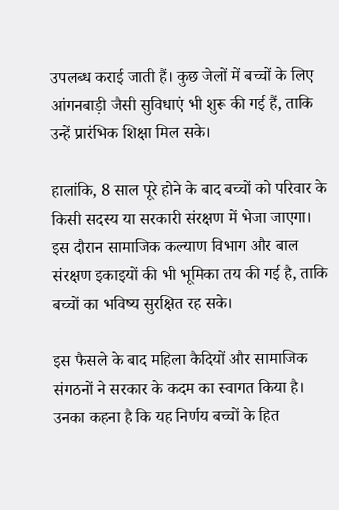उपलब्ध कराई जाती हैं। कुछ जेलों में बच्चों के लिए आंगनबाड़ी जैसी सुविधाएं भी शुरू की गई हैं, ताकि उन्हें प्रारंभिक शिक्षा मिल सके।

हालांकि, 8 साल पूरे होने के बाद बच्चों को परिवार के किसी सदस्य या सरकारी संरक्षण में भेजा जाएगा। इस दौरान सामाजिक कल्याण विभाग और बाल संरक्षण इकाइयों की भी भूमिका तय की गई है, ताकि बच्चों का भविष्य सुरक्षित रह सके।

इस फैसले के बाद महिला कैदियों और सामाजिक संगठनों ने सरकार के कदम का स्वागत किया है। उनका कहना है कि यह निर्णय बच्चों के हित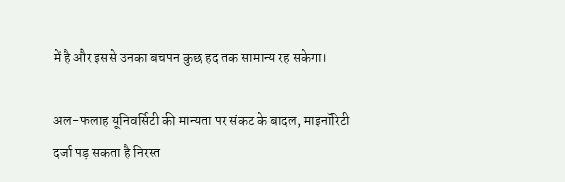में है और इससे उनका बचपन कुछ हद तक सामान्य रह सकेगा।

अल-फलाह यूनिवर्सिटी की मान्यता पर संकट के बादल, माइनॉरिटी दर्जा पड़ सकता है निरस्त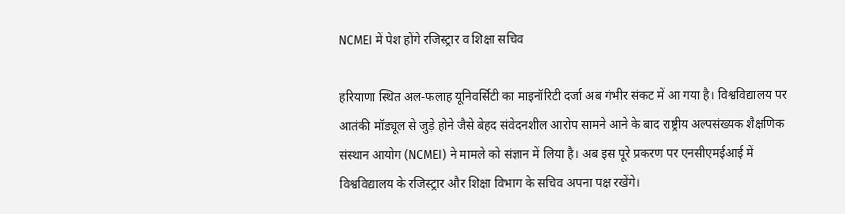NCMEI में पेश होंगे रजिस्ट्रार व शिक्षा सचिव

हरियाणा स्थित अल-फलाह यूनिवर्सिटी का माइनॉरिटी दर्जा अब गंभीर संकट में आ गया है। विश्वविद्यालय पर आतंकी मॉड्यूल से जुड़े होने जैसे बेहद संवेदनशील आरोप सामने आने के बाद राष्ट्रीय अल्पसंख्यक शैक्षणिक संस्थान आयोग (NCMEI) ने मामले को संज्ञान में लिया है। अब इस पूरे प्रकरण पर एनसीएमईआई में विश्वविद्यालय के रजिस्ट्रार और शिक्षा विभाग के सचिव अपना पक्ष रखेंगे।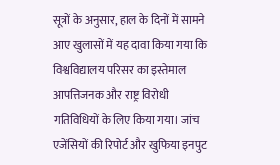सूत्रों के अनुसार, हाल के दिनों में सामने आए खुलासों में यह दावा किया गया कि विश्वविद्यालय परिसर का इस्तेमाल आपत्तिजनक और राष्ट्र विरोधी गतिविधियों के लिए किया गया। जांच एजेंसियों की रिपोर्ट और खुफिया इनपुट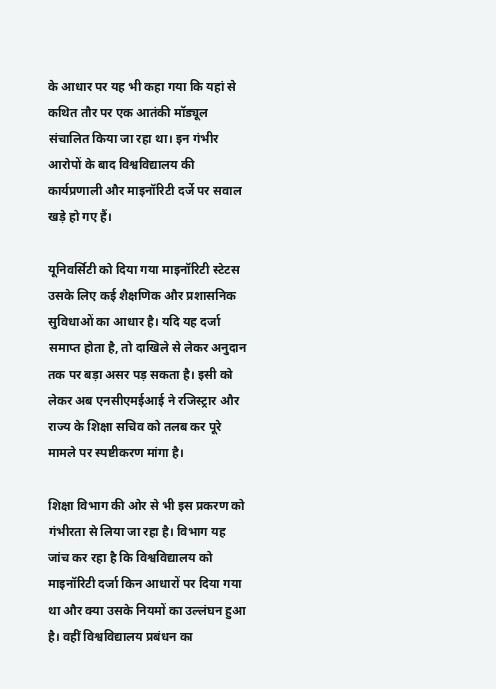के आधार पर यह भी कहा गया कि यहां से कथित तौर पर एक आतंकी मॉड्यूल संचालित किया जा रहा था। इन गंभीर आरोपों के बाद विश्वविद्यालय की कार्यप्रणाली और माइनॉरिटी दर्जे पर सवाल खड़े हो गए हैं।

यूनिवर्सिटी को दिया गया माइनॉरिटी स्टेटस उसके लिए कई शैक्षणिक और प्रशासनिक सुविधाओं का आधार है। यदि यह दर्जा समाप्त होता है, तो दाखिले से लेकर अनुदान तक पर बड़ा असर पड़ सकता है। इसी को लेकर अब एनसीएमईआई ने रजिस्ट्रार और राज्य के शिक्षा सचिव को तलब कर पूरे मामले पर स्पष्टीकरण मांगा है।

शिक्षा विभाग की ओर से भी इस प्रकरण को गंभीरता से लिया जा रहा है। विभाग यह जांच कर रहा है कि विश्वविद्यालय को माइनॉरिटी दर्जा किन आधारों पर दिया गया था और क्या उसके नियमों का उल्लंघन हुआ है। वहीं विश्वविद्यालय प्रबंधन का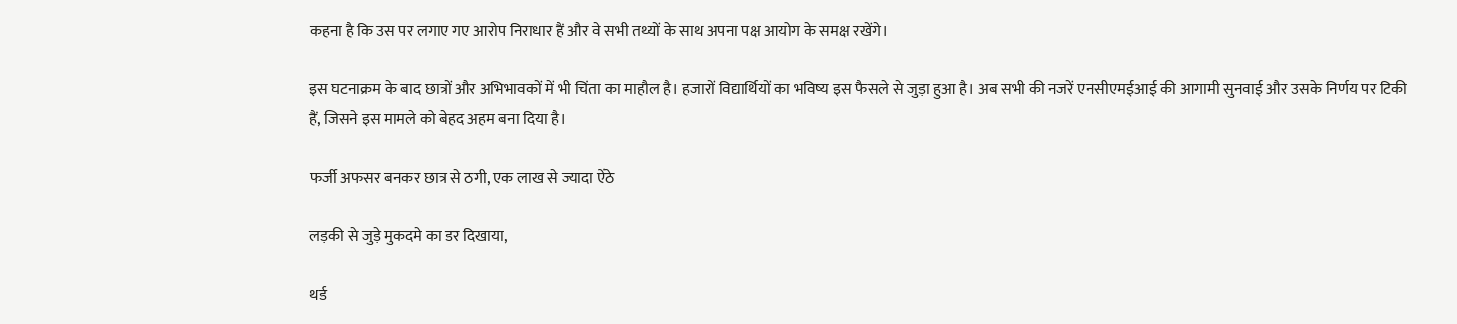कहना है कि उस पर लगाए गए आरोप निराधार हैं और वे सभी तथ्यों के साथ अपना पक्ष आयोग के समक्ष रखेंगे।

इस घटनाक्रम के बाद छात्रों और अभिभावकों में भी चिंता का माहौल है। हजारों विद्यार्थियों का भविष्य इस फैसले से जुड़ा हुआ है। अब सभी की नजरें एनसीएमईआई की आगामी सुनवाई और उसके निर्णय पर टिकी हैं, जिसने इस मामले को बेहद अहम बना दिया है।

फर्जी अफसर बनकर छात्र से ठगी, एक लाख से ज्यादा ऐंठे

लड़की से जुड़े मुकदमे का डर दिखाया,

थर्ड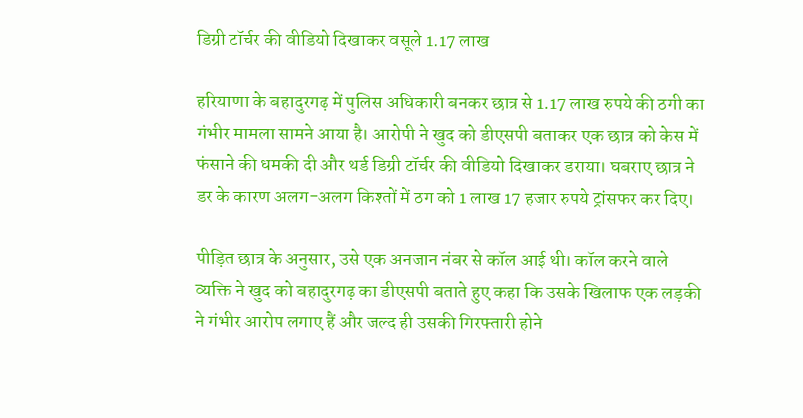डिग्री टॉर्चर की वीडियो दिखाकर वसूले 1.17 लाख

हरियाणा के बहादुरगढ़ में पुलिस अधिकारी बनकर छात्र से 1.17 लाख रुपये की ठगी का गंभीर मामला सामने आया है। आरोपी ने खुद को डीएसपी बताकर एक छात्र को केस में फंसाने की धमकी दी और थर्ड डिग्री टॉर्चर की वीडियो दिखाकर डराया। घबराए छात्र ने डर के कारण अलग-अलग किश्तों में ठग को 1 लाख 17 हजार रुपये ट्रांसफर कर दिए।

पीड़ित छात्र के अनुसार, उसे एक अनजान नंबर से कॉल आई थी। कॉल करने वाले व्यक्ति ने खुद को बहादुरगढ़ का डीएसपी बताते हुए कहा कि उसके खिलाफ एक लड़की ने गंभीर आरोप लगाए हैं और जल्द ही उसकी गिरफ्तारी होने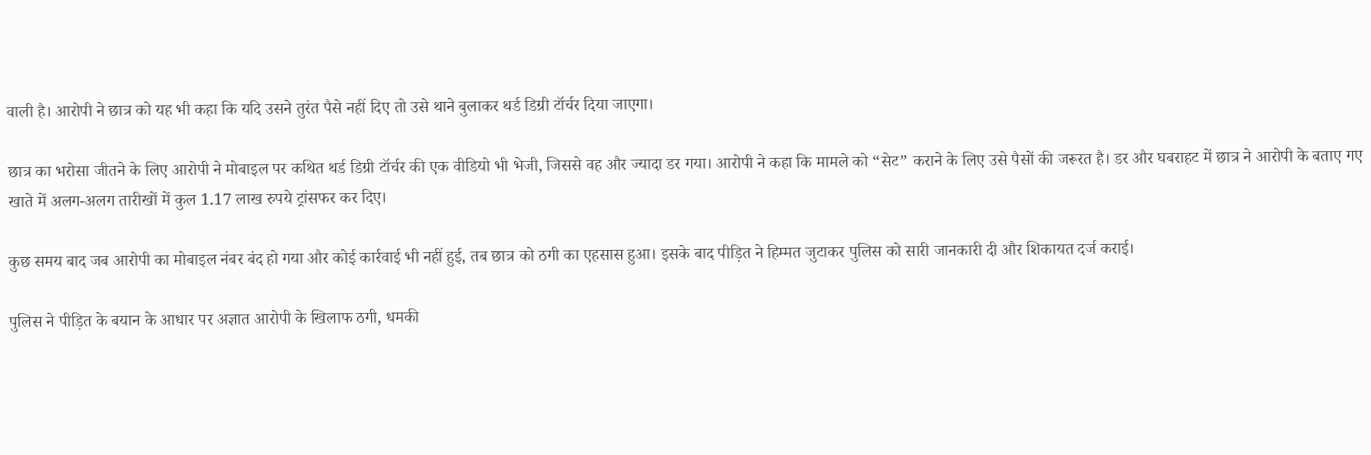वाली है। आरोपी ने छात्र को यह भी कहा कि यदि उसने तुरंत पैसे नहीं दिए तो उसे थाने बुलाकर थर्ड डिग्री टॉर्चर दिया जाएगा।

छात्र का भरोसा जीतने के लिए आरोपी ने मोबाइल पर कथित थर्ड डिग्री टॉर्चर की एक वीडियो भी भेजी, जिससे वह और ज्यादा डर गया। आरोपी ने कहा कि मामले को “सेट” कराने के लिए उसे पैसों की जरूरत है। डर और घबराहट में छात्र ने आरोपी के बताए गए खाते में अलग-अलग तारीखों में कुल 1.17 लाख रुपये ट्रांसफर कर दिए।

कुछ समय बाद जब आरोपी का मोबाइल नंबर बंद हो गया और कोई कार्रवाई भी नहीं हुई, तब छात्र को ठगी का एहसास हुआ। इसके बाद पीड़ित ने हिम्मत जुटाकर पुलिस को सारी जानकारी दी और शिकायत दर्ज कराई।

पुलिस ने पीड़ित के बयान के आधार पर अज्ञात आरोपी के खिलाफ ठगी, धमकी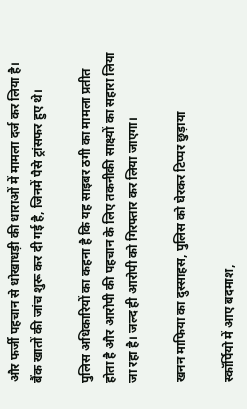और फर्जी पहचान से धोखाधड़ी की धाराओं में मामला दर्ज कर लिया है। बैंक खातों की जांच शुरू कर दी गई है, जिनमें पैसे ट्रांसफर हुए थे।

पुलिस अधिकारियों का कहना है कि यह साइबर ठगी का मामला प्रतीत होता है और आरोपी की पहचान के लिए तकनीकी साक्ष्यों का सहारा लिया जा रहा है। जल्द ही आरोपी को गिरफ्तार कर लिया जाएगा।

खनन माफिया का दुस्साहस, पुलिस को घेरकर टिप्पर छुड़ाया

स्कॉर्पियो में आए बदमाश,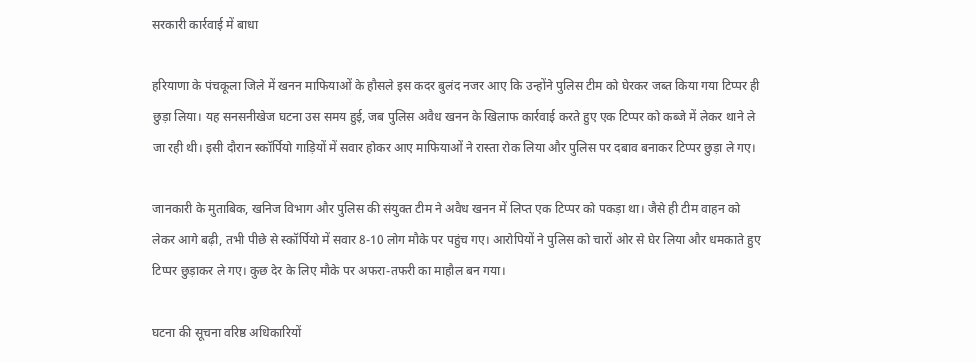सरकारी कार्रवाई में बाधा

हरियाणा के पंचकूला जिले में खनन माफियाओं के हौसले इस कदर बुलंद नजर आए कि उन्होंने पुलिस टीम को घेरकर जब्त किया गया टिप्पर ही छुड़ा लिया। यह सनसनीखेज घटना उस समय हुई, जब पुलिस अवैध खनन के खिलाफ कार्रवाई करते हुए एक टिप्पर को कब्जे में लेकर थाने ले जा रही थी। इसी दौरान स्कॉर्पियो गाड़ियों में सवार होकर आए माफियाओं ने रास्ता रोक लिया और पुलिस पर दबाव बनाकर टिप्पर छुड़ा ले गए।

जानकारी के मुताबिक, खनिज विभाग और पुलिस की संयुक्त टीम ने अवैध खनन में लिप्त एक टिप्पर को पकड़ा था। जैसे ही टीम वाहन को लेकर आगे बढ़ी, तभी पीछे से स्कॉर्पियो में सवार 8-10 लोग मौके पर पहुंच गए। आरोपियों ने पुलिस को चारों ओर से घेर लिया और धमकाते हुए टिप्पर छुड़ाकर ले गए। कुछ देर के लिए मौके पर अफरा-तफरी का माहौल बन गया।

घटना की सूचना वरिष्ठ अधिकारियों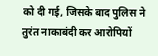को दी गई, जिसके बाद पुलिस ने तुरंत नाकाबंदी कर आरोपियों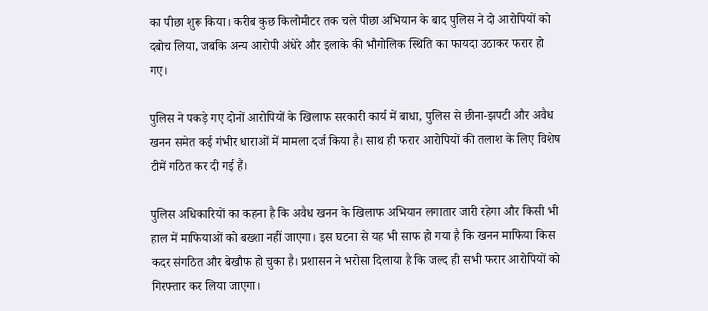का पीछा शुरू किया। करीब कुछ किलोमीटर तक चले पीछा अभियान के बाद पुलिस ने दो आरोपियों को दबोच लिया, जबकि अन्य आरोपी अंधेरे और इलाके की भौगोलिक स्थिति का फायदा उठाकर फरार हो गए।

पुलिस ने पकड़े गए दोनों आरोपियों के खिलाफ सरकारी कार्य में बाधा, पुलिस से छीना-झपटी और अवैध खनन समेत कई गंभीर धाराओं में मामला दर्ज किया है। साथ ही फरार आरोपियों की तलाश के लिए विशेष टीमें गठित कर दी गई हैं।

पुलिस अधिकारियों का कहना है कि अवैध खनन के खिलाफ अभियान लगातार जारी रहेगा और किसी भी हाल में माफियाओं को बख्शा नहीं जाएगा। इस घटना से यह भी साफ हो गया है कि खनन माफिया किस कदर संगठित और बेखौफ हो चुका है। प्रशासन ने भरोसा दिलाया है कि जल्द ही सभी फरार आरोपियों को गिरफ्तार कर लिया जाएगा।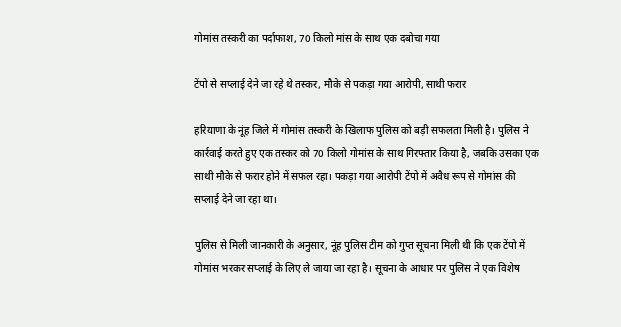गोमांस तस्करी का पर्दाफाश, 70 किलो मांस के साथ एक दबोचा गया

टेंपो से सप्लाई देने जा रहे थे तस्कर, मौके से पकड़ा गया आरोपी, साथी फरार

हरियाणा के नूंह जिले में गोमांस तस्करी के खिलाफ पुलिस को बड़ी सफलता मिली है। पुलिस ने कार्रवाई करते हुए एक तस्कर को 70 किलो गोमांस के साथ गिरफ्तार किया है, जबकि उसका एक साथी मौके से फरार होने में सफल रहा। पकड़ा गया आरोपी टेंपो में अवैध रूप से गोमांस की सप्लाई देने जा रहा था।

पुलिस से मिली जानकारी के अनुसार, नूंह पुलिस टीम को गुप्त सूचना मिली थी कि एक टेंपो में गोमांस भरकर सप्लाई के लिए ले जाया जा रहा है। सूचना के आधार पर पुलिस ने एक विशेष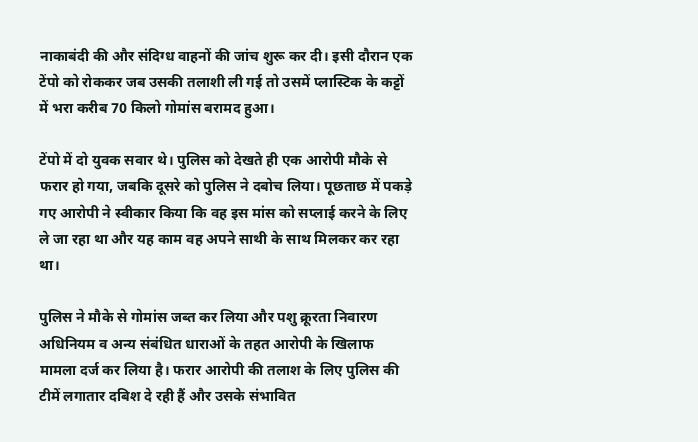नाकाबंदी की और संदिग्ध वाहनों की जांच शुरू कर दी। इसी दौरान एक टेंपो को रोककर जब उसकी तलाशी ली गई तो उसमें प्लास्टिक के कट्टों में भरा करीब 70 किलो गोमांस बरामद हुआ।

टेंपो में दो युवक सवार थे। पुलिस को देखते ही एक आरोपी मौके से फरार हो गया, जबकि दूसरे को पुलिस ने दबोच लिया। पूछताछ में पकड़े गए आरोपी ने स्वीकार किया कि वह इस मांस को सप्लाई करने के लिए ले जा रहा था और यह काम वह अपने साथी के साथ मिलकर कर रहा था।

पुलिस ने मौके से गोमांस जब्त कर लिया और पशु क्रूरता निवारण अधिनियम व अन्य संबंधित धाराओं के तहत आरोपी के खिलाफ मामला दर्ज कर लिया है। फरार आरोपी की तलाश के लिए पुलिस की टीमें लगातार दबिश दे रही हैं और उसके संभावित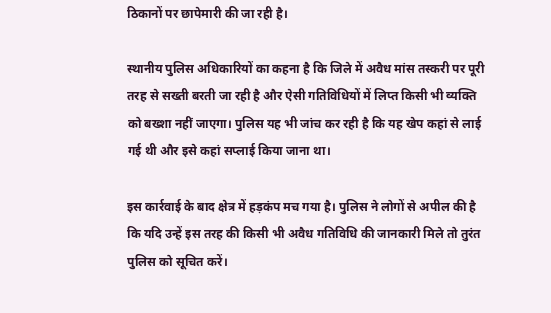ठिकानों पर छापेमारी की जा रही है।

स्थानीय पुलिस अधिकारियों का कहना है कि जिले में अवैध मांस तस्करी पर पूरी तरह से सख्ती बरती जा रही है और ऐसी गतिविधियों में लिप्त किसी भी व्यक्ति को बख्शा नहीं जाएगा। पुलिस यह भी जांच कर रही है कि यह खेप कहां से लाई गई थी और इसे कहां सप्लाई किया जाना था।

इस कार्रवाई के बाद क्षेत्र में हड़कंप मच गया है। पुलिस ने लोगों से अपील की है कि यदि उन्हें इस तरह की किसी भी अवैध गतिविधि की जानकारी मिले तो तुरंत पुलिस को सूचित करें।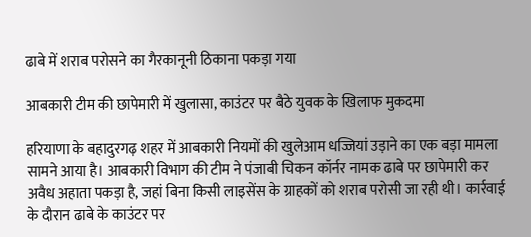ढाबे में शराब परोसने का गैरकानूनी ठिकाना पकड़ा गया

आबकारी टीम की छापेमारी में खुलासा, काउंटर पर बैठे युवक के खिलाफ मुकदमा

हरियाणा के बहादुरगढ़ शहर में आबकारी नियमों की खुलेआम धज्जियां उड़ाने का एक बड़ा मामला सामने आया है। आबकारी विभाग की टीम ने पंजाबी चिकन कॉर्नर नामक ढाबे पर छापेमारी कर अवैध अहाता पकड़ा है, जहां बिना किसी लाइसेंस के ग्राहकों को शराब परोसी जा रही थी। कार्रवाई के दौरान ढाबे के काउंटर पर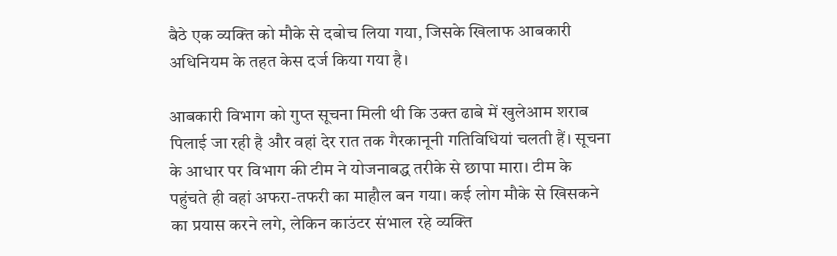बैठे एक व्यक्ति को मौके से दबोच लिया गया, जिसके खिलाफ आबकारी अधिनियम के तहत केस दर्ज किया गया है।

आबकारी विभाग को गुप्त सूचना मिली थी कि उक्त ढाबे में खुलेआम शराब पिलाई जा रही है और वहां देर रात तक गैरकानूनी गतिविधियां चलती हैं। सूचना के आधार पर विभाग की टीम ने योजनाबद्ध तरीके से छापा मारा। टीम के पहुंचते ही वहां अफरा-तफरी का माहौल बन गया। कई लोग मौके से खिसकने का प्रयास करने लगे, लेकिन काउंटर संभाल रहे व्यक्ति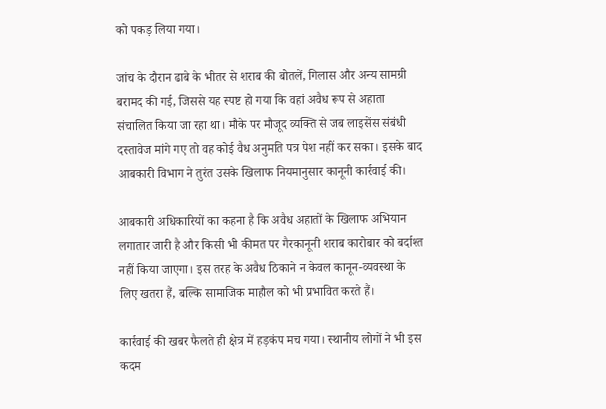को पकड़ लिया गया।

जांच के दौरान ढाबे के भीतर से शराब की बोतलें, गिलास और अन्य सामग्री बरामद की गई, जिससे यह स्पष्ट हो गया कि वहां अवैध रूप से अहाता संचालित किया जा रहा था। मौके पर मौजूद व्यक्ति से जब लाइसेंस संबंधी दस्तावेज मांगे गए तो वह कोई वैध अनुमति पत्र पेश नहीं कर सका। इसके बाद आबकारी विभाग ने तुरंत उसके खिलाफ नियमानुसार कानूनी कार्रवाई की।

आबकारी अधिकारियों का कहना है कि अवैध अहातों के खिलाफ अभियान लगातार जारी है और किसी भी कीमत पर गैरकानूनी शराब कारोबार को बर्दाश्त नहीं किया जाएगा। इस तरह के अवैध ठिकाने न केवल कानून-व्यवस्था के लिए खतरा हैं, बल्कि सामाजिक माहौल को भी प्रभावित करते हैं।

कार्रवाई की खबर फैलते ही क्षेत्र में हड़कंप मच गया। स्थानीय लोगों ने भी इस कदम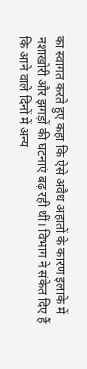का स्वागत करते हुए कहा कि ऐसे अवैध अहातों के कारण इलाके में नशाखोरी और झगड़ों की घटनाएं बढ़ रही थीं। विभाग ने संकेत दिए हैं कि आने वाले दिनों में अन्य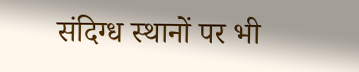संदिग्ध स्थानों पर भी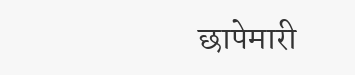छापेमारी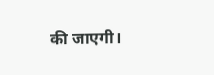की जाएगी।